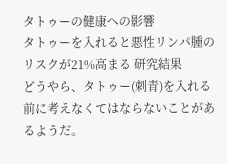タトゥーの健康への影響
タトゥーを入れると悪性リンパ腫のリスクが21%高まる 研究結果
どうやら、タトゥー(刺青)を入れる前に考えなくてはならないことがあるようだ。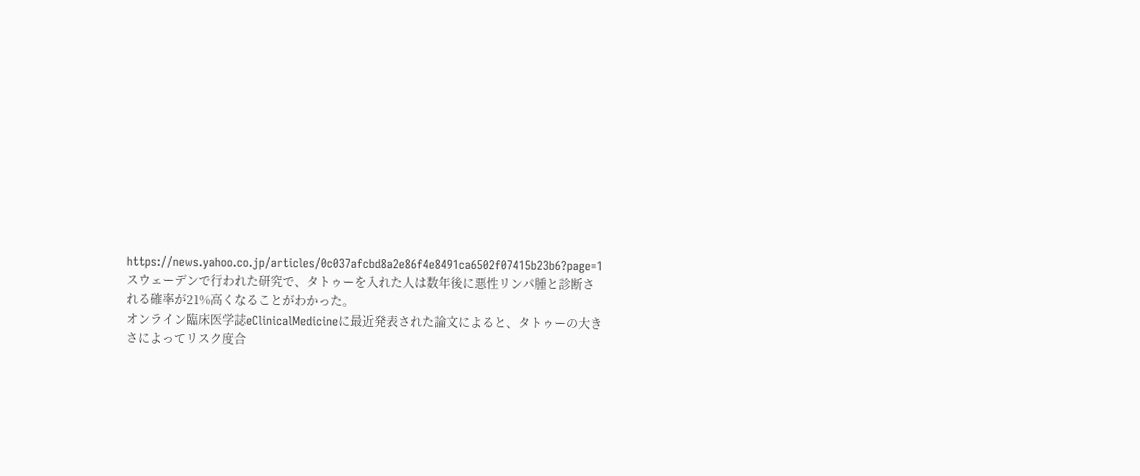https://news.yahoo.co.jp/articles/0c037afcbd8a2e86f4e8491ca6502f07415b23b6?page=1
スウェーデンで行われた研究で、タトゥーを入れた人は数年後に悪性リンパ腫と診断される確率が21%高くなることがわかった。
オンライン臨床医学誌eClinicalMedicineに最近発表された論文によると、タトゥーの大きさによってリスク度合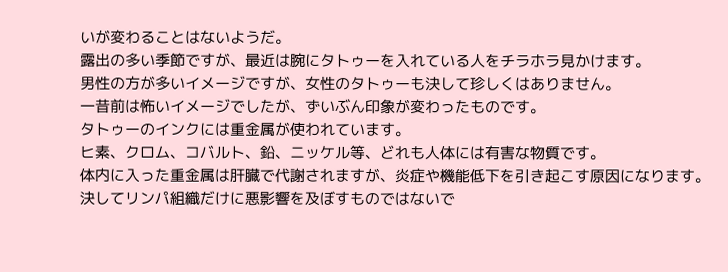いが変わることはないようだ。
露出の多い季節ですが、最近は腕にタトゥーを入れている人をチラホラ見かけます。
男性の方が多いイメージですが、女性のタトゥーも決して珍しくはありません。
一昔前は怖いイメージでしたが、ずいぶん印象が変わったものです。
タトゥーのインクには重金属が使われています。
ヒ素、クロム、コバルト、鉛、ニッケル等、どれも人体には有害な物質です。
体内に入った重金属は肝臓で代謝されますが、炎症や機能低下を引き起こす原因になります。
決してリンパ組織だけに悪影響を及ぼすものではないで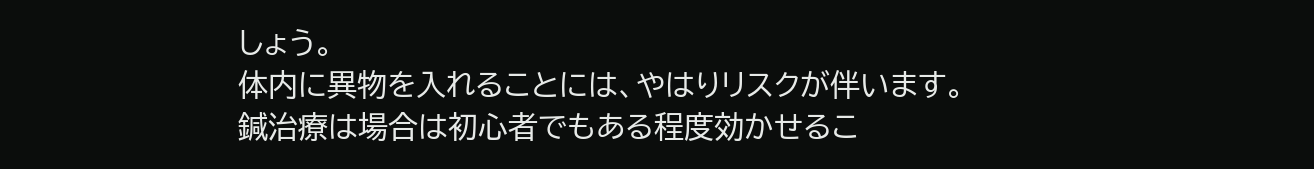しょう。
体内に異物を入れることには、やはりリスクが伴います。
鍼治療は場合は初心者でもある程度効かせるこ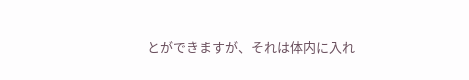とができますが、それは体内に入れ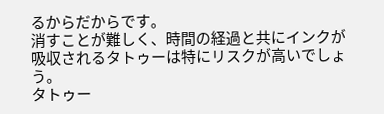るからだからです。
消すことが難しく、時間の経過と共にインクが吸収されるタトゥーは特にリスクが高いでしょう。
タトゥー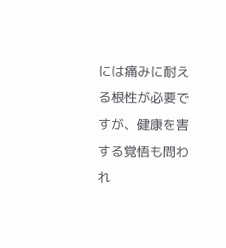には痛みに耐える根性が必要ですが、健康を害する覚悟も問われ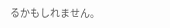るかもしれません。